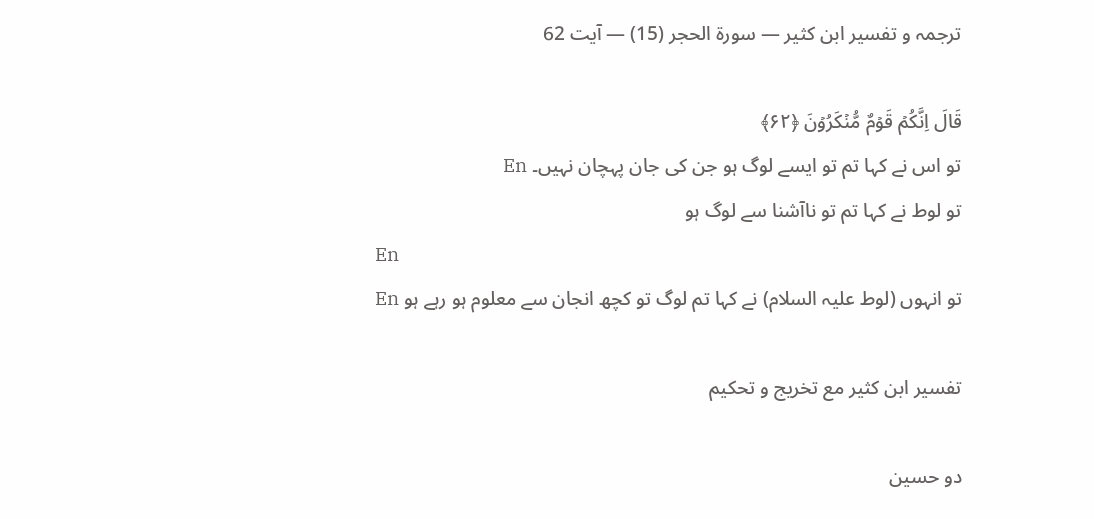ترجمہ و تفسیر ابن کثیر — سورۃ الحجر (15) — آیت 62

قَالَ اِنَّکُمۡ قَوۡمٌ مُّنۡکَرُوۡنَ ﴿۶۲﴾
تو اس نے کہا تم تو ایسے لوگ ہو جن کی جان پہچان نہیں۔ En
تو لوط نے کہا تم تو ناآشنا سے لوگ ہو
En
تو انہوں (لوط علیہ السلام) نے کہا تم لوگ تو کچھ انجان سے معلوم ہو رہے ہو En

تفسیر ابن کثیر مع تخریج و تحکیم

دو حسین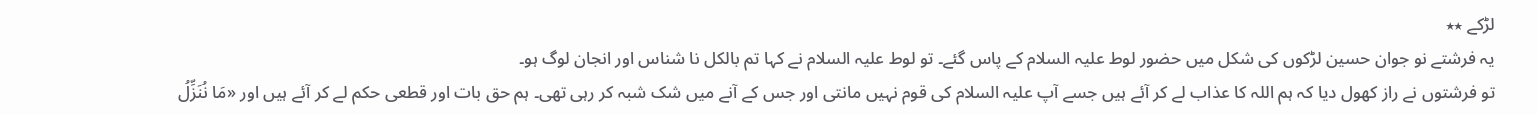لڑکے ٭٭
یہ فرشتے نو جوان حسین لڑکوں کی شکل میں حضور لوط علیہ السلام کے پاس گئے۔ تو لوط علیہ السلام نے کہا تم بالکل نا شناس اور انجان لوگ ہو۔
تو فرشتوں نے راز کھول دیا کہ ہم اللہ کا عذاب لے کر آئے ہیں جسے آپ علیہ السلام کی قوم نہیں مانتی اور جس کے آنے میں شک شبہ کر رہی تھی۔ ہم حق بات اور قطعی حکم لے کر آئے ہیں اور «مَا نُنَزِّلُ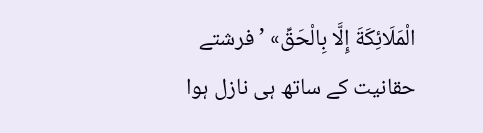الْمَلَائِكَةَ إِلَّا بِالْحَقِّ» ’ فرشتے حقانیت کے ساتھ ہی نازل ہوا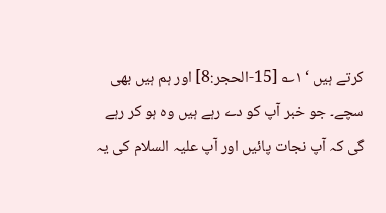کرتے ہیں ‘ ۱؎ [15-الحجر:8] اور ہم ہیں بھی سچے۔ جو خبر آپ کو دے رہے ہیں وہ ہو کر رہے گی کہ آپ نجات پائیں اور آپ علیہ السلام کی یہ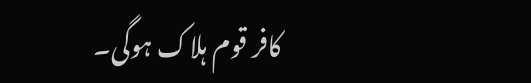کافر قوم ہلاک ہوگی۔